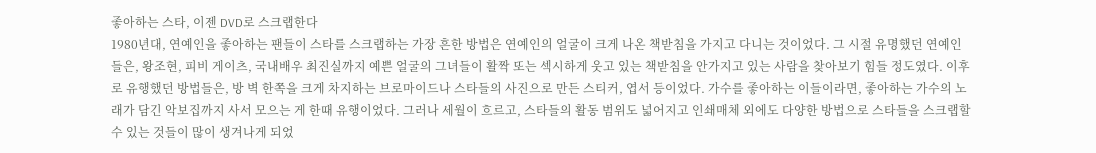좋아하는 스타, 이젠 DVD로 스크랩한다
1980년대, 연예인을 좋아하는 팬들이 스타를 스크랩하는 가장 흔한 방법은 연예인의 얼굴이 크게 나온 책받침을 가지고 다니는 것이었다. 그 시절 유명했던 연예인들은, 왕조현, 피비 게이츠, 국내배우 최진실까지 예쁜 얼굴의 그녀들이 활짝 또는 섹시하게 웃고 있는 책받침을 안가지고 있는 사람을 찾아보기 힘들 정도였다. 이후로 유행했던 방법들은, 방 벽 한쪽을 크게 차지하는 브로마이드나 스타들의 사진으로 만든 스티커, 엽서 등이었다. 가수를 좋아하는 이들이라면, 좋아하는 가수의 노래가 담긴 악보집까지 사서 모으는 게 한때 유행이었다. 그러나 세월이 흐르고, 스타들의 활동 범위도 넓어지고 인쇄매체 외에도 다양한 방법으로 스타들을 스크랩할 수 있는 것들이 많이 생겨나게 되었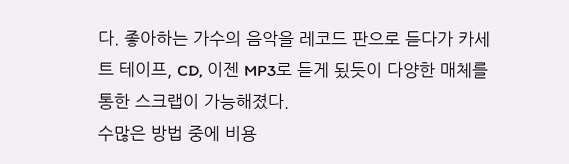다. 좋아하는 가수의 음악을 레코드 판으로 듣다가 카세트 테이프, CD, 이젠 MP3로 듣게 됬듯이 다양한 매체를 통한 스크랩이 가능해졌다.
수많은 방법 중에 비용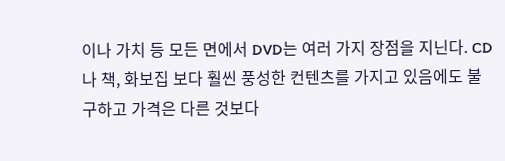이나 가치 등 모든 면에서 DVD는 여러 가지 장점을 지닌다. CD나 책, 화보집 보다 훨씬 풍성한 컨텐츠를 가지고 있음에도 불구하고 가격은 다른 것보다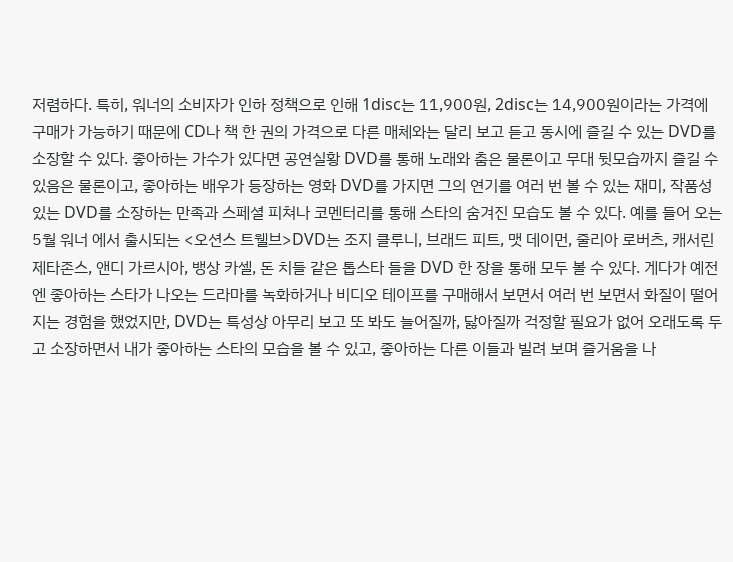저렴하다. 특히, 워너의 소비자가 인하 정책으로 인해 1disc는 11,900원, 2disc는 14,900원이라는 가격에 구매가 가능하기 때문에 CD나 책 한 권의 가격으로 다른 매체와는 달리 보고 듣고 동시에 즐길 수 있는 DVD를 소장할 수 있다. 좋아하는 가수가 있다면 공연실황 DVD를 통해 노래와 춤은 물론이고 무대 뒷모습까지 즐길 수 있음은 물론이고, 좋아하는 배우가 등장하는 영화 DVD를 가지면 그의 연기를 여러 번 볼 수 있는 재미, 작품성 있는 DVD를 소장하는 만족과 스페셜 피쳐나 코멘터리를 통해 스타의 숨겨진 모습도 볼 수 있다. 예를 들어 오는 5월 워너 에서 출시되는 <오션스 트웰브>DVD는 조지 클루니, 브래드 피트, 맷 데이먼, 줄리아 로버츠, 캐서린 제타존스, 앤디 가르시아, 뱅상 카셀, 돈 치들 같은 톱스타 들을 DVD 한 장을 통해 모두 볼 수 있다. 게다가 예전엔 좋아하는 스타가 나오는 드라마를 녹화하거나 비디오 테이프를 구매해서 보면서 여러 번 보면서 화질이 떨어지는 경험을 했었지만, DVD는 특성상 아무리 보고 또 봐도 늘어질까, 닳아질까 걱정할 필요가 없어 오래도록 두고 소장하면서 내가 좋아하는 스타의 모습을 볼 수 있고, 좋아하는 다른 이들과 빌려 보며 즐거움을 나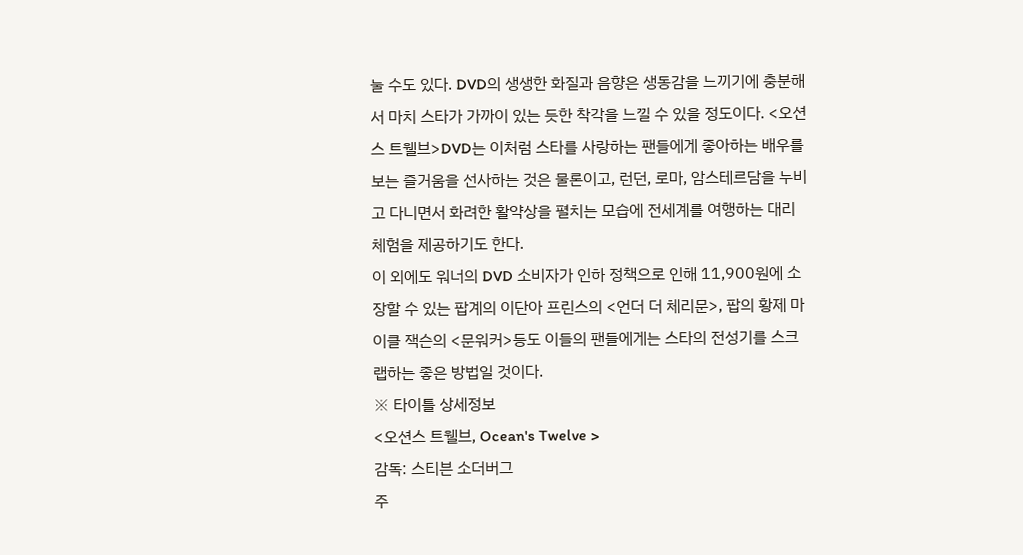눌 수도 있다. DVD의 생생한 화질과 음향은 생동감을 느끼기에 충분해서 마치 스타가 가까이 있는 듯한 착각을 느낄 수 있을 정도이다. <오션스 트웰브>DVD는 이처럼 스타를 사랑하는 팬들에게 좋아하는 배우를 보는 즐거움을 선사하는 것은 물론이고, 런던, 로마, 암스테르담을 누비고 다니면서 화려한 활약상을 펼치는 모습에 전세계를 여행하는 대리체험을 제공하기도 한다.
이 외에도 워너의 DVD 소비자가 인하 정책으로 인해 11,900원에 소장할 수 있는 팝계의 이단아 프린스의 <언더 더 체리문>, 팝의 황제 마이클 잭슨의 <문워커>등도 이들의 팬들에게는 스타의 전성기를 스크랩하는 좋은 방법일 것이다.
※ 타이틀 상세정보
<오션스 트웰브, Ocean's Twelve >
감독: 스티븐 소더버그
주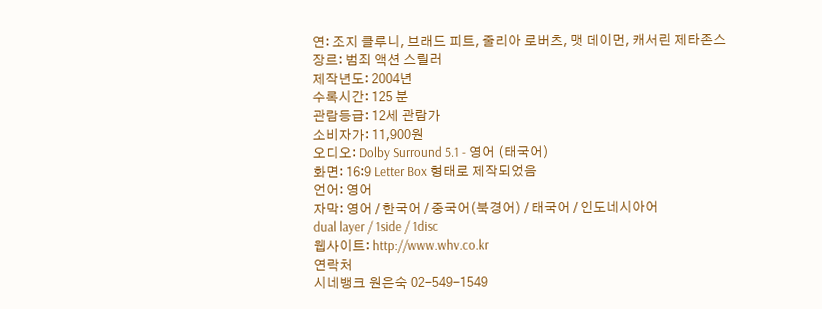연: 조지 클루니, 브래드 피트, 줄리아 로버츠, 맷 데이먼, 캐서린 제타존스
장르: 범죄 액션 스릴러
제작년도: 2004년
수록시간: 125 분
관람등급: 12세 관람가
소비자가: 11,900원
오디오: Dolby Surround 5.1 - 영어 (태국어)
화면: 16:9 Letter Box 형태로 제작되었음
언어: 영어
자막: 영어 / 한국어 / 중국어(북경어) / 태국어 / 인도네시아어
dual layer / 1side / 1disc
웹사이트: http://www.whv.co.kr
연락처
시네뱅크 원은숙 02-549-1549